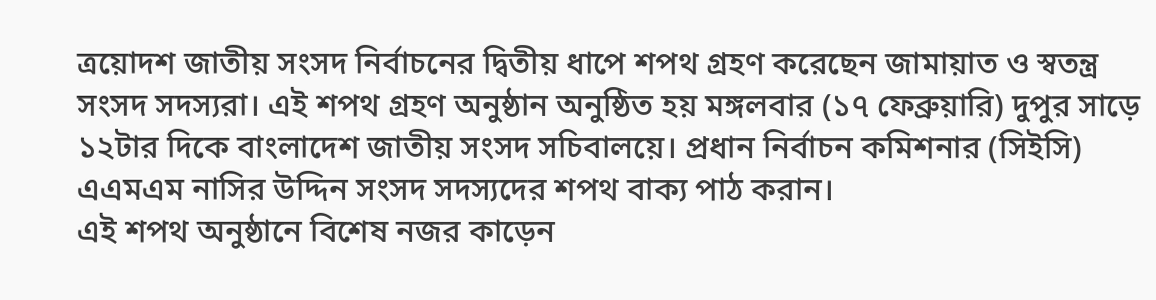ত্রয়োদশ জাতীয় সংসদ নির্বাচনের দ্বিতীয় ধাপে শপথ গ্রহণ করেছেন জামায়াত ও স্বতন্ত্র সংসদ সদস্যরা। এই শপথ গ্রহণ অনুষ্ঠান অনুষ্ঠিত হয় মঙ্গলবার (১৭ ফেব্রুয়ারি) দুপুর সাড়ে ১২টার দিকে বাংলাদেশ জাতীয় সংসদ সচিবালয়ে। প্রধান নির্বাচন কমিশনার (সিইসি) এএমএম নাসির উদ্দিন সংসদ সদস্যদের শপথ বাক্য পাঠ করান।
এই শপথ অনুষ্ঠানে বিশেষ নজর কাড়েন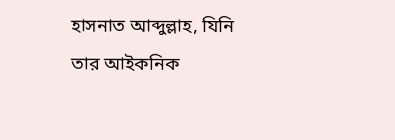হাসনাত আব্দুল্লাহ, যিনি তার আইকনিক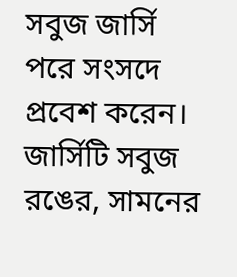সবুজ জার্সি পরে সংসদে প্রবেশ করেন। জার্সিটি সবুজ রঙের, সামনের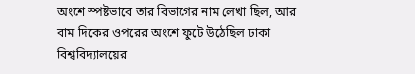অংশে স্পষ্টভাবে তার বিভাগের নাম লেখা ছিল, আর বাম দিকের ওপরের অংশে ফুটে উঠেছিল ঢাকা বিশ্ববিদ্যালয়ের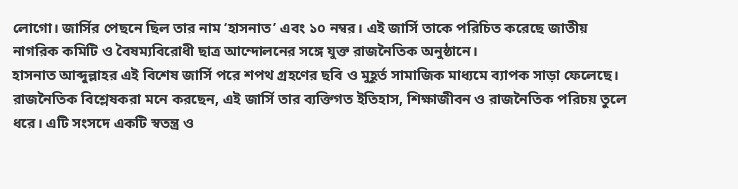লোগো। জার্সির পেছনে ছিল তার নাম ‘হাসনাত’ এবং ১০ নম্বর। এই জার্সি তাকে পরিচিত করেছে জাতীয় নাগরিক কমিটি ও বৈষম্যবিরোধী ছাত্র আন্দোলনের সঙ্গে যুক্ত রাজনৈতিক অনুষ্ঠানে।
হাসনাত আব্দুল্লাহর এই বিশেষ জার্সি পরে শপথ গ্রহণের ছবি ও মুহূর্ত সামাজিক মাধ্যমে ব্যাপক সাড়া ফেলেছে। রাজনৈতিক বিশ্লেষকরা মনে করছেন, এই জার্সি তার ব্যক্তিগত ইতিহাস, শিক্ষাজীবন ও রাজনৈতিক পরিচয় তুলে ধরে। এটি সংসদে একটি স্বতন্ত্র ও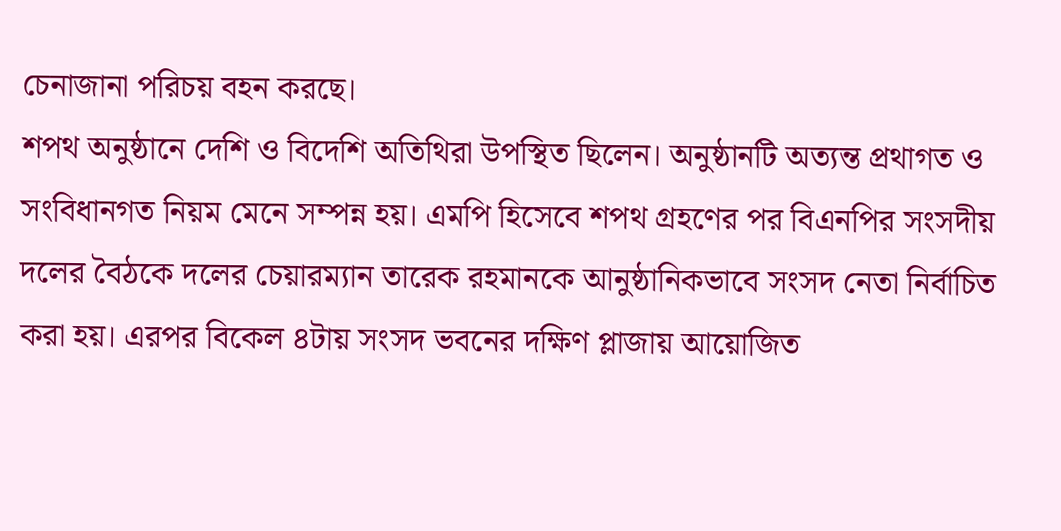চেনাজানা পরিচয় বহন করছে।
শপথ অনুষ্ঠানে দেশি ও বিদেশি অতিথিরা উপস্থিত ছিলেন। অনুষ্ঠানটি অত্যন্ত প্রথাগত ও সংবিধানগত নিয়ম মেনে সম্পন্ন হয়। এমপি হিসেবে শপথ গ্রহণের পর বিএনপির সংসদীয় দলের বৈঠকে দলের চেয়ারম্যান তারেক রহমানকে আনুষ্ঠানিকভাবে সংসদ নেতা নির্বাচিত করা হয়। এরপর বিকেল ৪টায় সংসদ ভবনের দক্ষিণ প্লাজায় আয়োজিত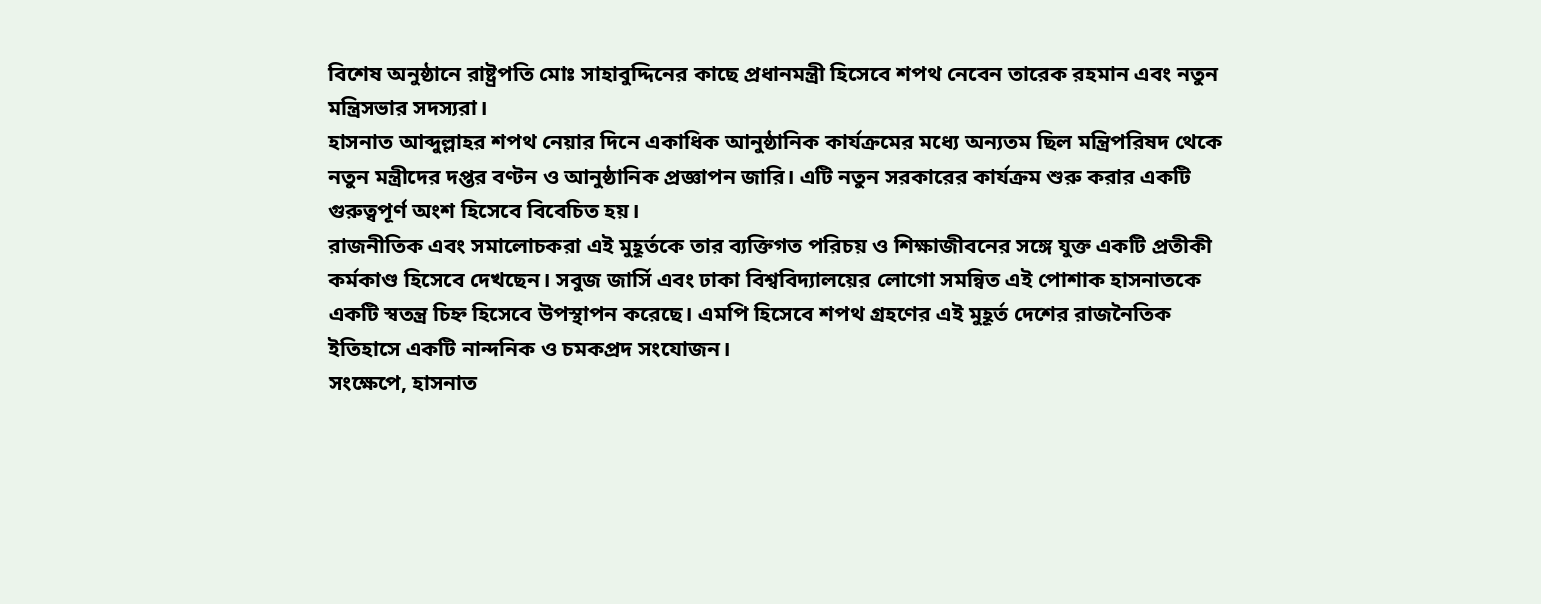বিশেষ অনুষ্ঠানে রাষ্ট্রপতি মোঃ সাহাবুদ্দিনের কাছে প্রধানমন্ত্রী হিসেবে শপথ নেবেন তারেক রহমান এবং নতুন মন্ত্রিসভার সদস্যরা।
হাসনাত আব্দুল্লাহর শপথ নেয়ার দিনে একাধিক আনুষ্ঠানিক কার্যক্রমের মধ্যে অন্যতম ছিল মন্ত্রিপরিষদ থেকে নতুন মন্ত্রীদের দপ্তর বণ্টন ও আনুষ্ঠানিক প্রজ্ঞাপন জারি। এটি নতুন সরকারের কার্যক্রম শুরু করার একটি গুরুত্বপূর্ণ অংশ হিসেবে বিবেচিত হয়।
রাজনীতিক এবং সমালোচকরা এই মুহূর্তকে তার ব্যক্তিগত পরিচয় ও শিক্ষাজীবনের সঙ্গে যুক্ত একটি প্রতীকী কর্মকাণ্ড হিসেবে দেখছেন। সবুজ জার্সি এবং ঢাকা বিশ্ববিদ্যালয়ের লোগো সমন্বিত এই পোশাক হাসনাতকে একটি স্বতন্ত্র চিহ্ন হিসেবে উপস্থাপন করেছে। এমপি হিসেবে শপথ গ্রহণের এই মুহূর্ত দেশের রাজনৈতিক ইতিহাসে একটি নান্দনিক ও চমকপ্রদ সংযোজন।
সংক্ষেপে, হাসনাত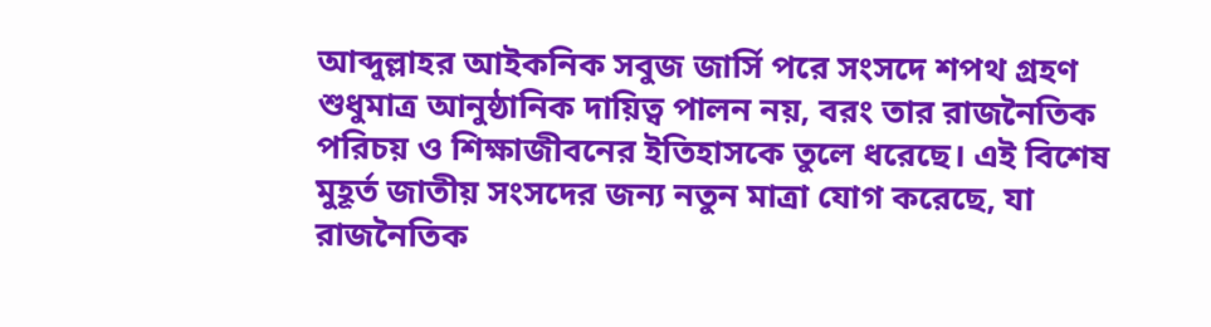আব্দুল্লাহর আইকনিক সবুজ জার্সি পরে সংসদে শপথ গ্রহণ শুধুমাত্র আনুষ্ঠানিক দায়িত্ব পালন নয়, বরং তার রাজনৈতিক পরিচয় ও শিক্ষাজীবনের ইতিহাসকে তুলে ধরেছে। এই বিশেষ মুহূর্ত জাতীয় সংসদের জন্য নতুন মাত্রা যোগ করেছে, যা রাজনৈতিক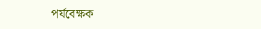পর্যবেক্ষক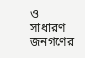ও সাধারণ জনগণের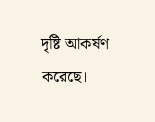দৃষ্টি আকর্ষণ করেছে।